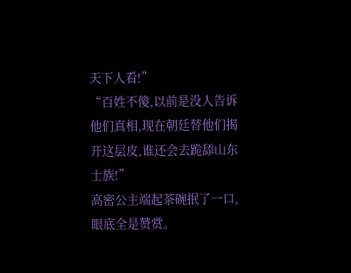天下人看!”
“百姓不傻,以前是没人告诉他们真相,现在朝廷替他们揭开这层皮,谁还会去跪舔山东士族!”
高密公主端起茶碗抿了一口,眼底全是赞赏。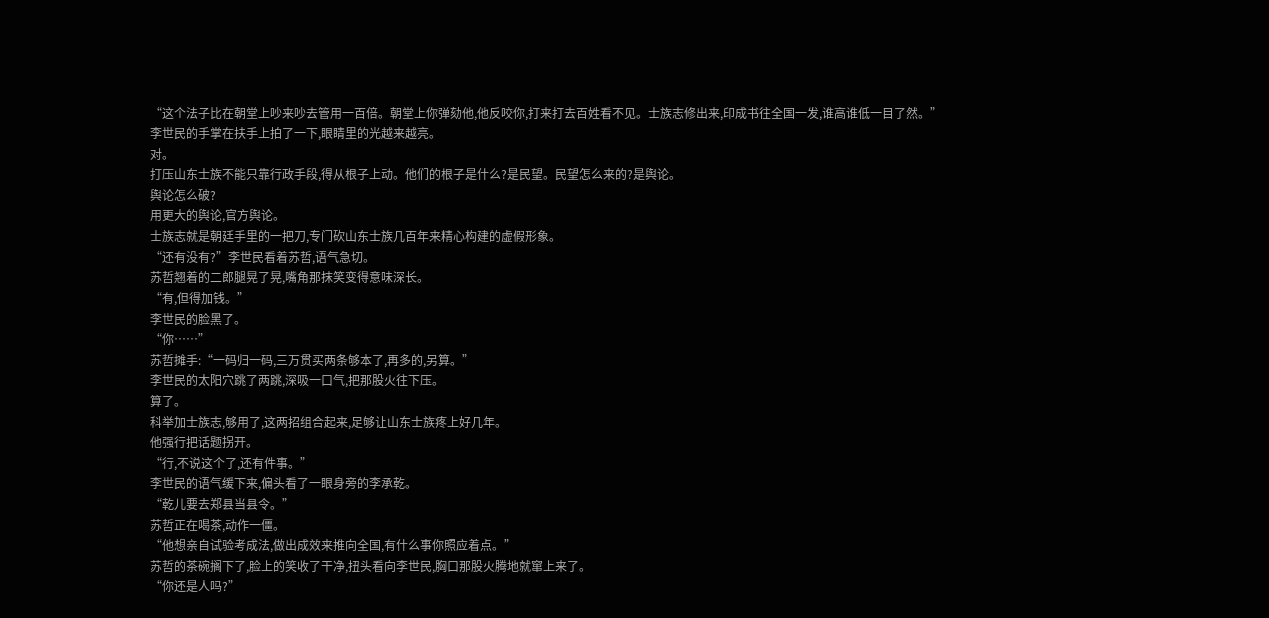“这个法子比在朝堂上吵来吵去管用一百倍。朝堂上你弹劾他,他反咬你,打来打去百姓看不见。士族志修出来,印成书往全国一发,谁高谁低一目了然。”
李世民的手掌在扶手上拍了一下,眼睛里的光越来越亮。
对。
打压山东士族不能只靠行政手段,得从根子上动。他们的根子是什么?是民望。民望怎么来的?是舆论。
舆论怎么破?
用更大的舆论,官方舆论。
士族志就是朝廷手里的一把刀,专门砍山东士族几百年来精心构建的虚假形象。
“还有没有?”李世民看着苏哲,语气急切。
苏哲翘着的二郎腿晃了晃,嘴角那抹笑变得意味深长。
“有,但得加钱。”
李世民的脸黑了。
“你……”
苏哲摊手:“一码归一码,三万贯买两条够本了,再多的,另算。”
李世民的太阳穴跳了两跳,深吸一口气,把那股火往下压。
算了。
科举加士族志,够用了,这两招组合起来,足够让山东士族疼上好几年。
他强行把话题拐开。
“行,不说这个了,还有件事。”
李世民的语气缓下来,偏头看了一眼身旁的李承乾。
“乾儿要去郑县当县令。”
苏哲正在喝茶,动作一僵。
“他想亲自试验考成法,做出成效来推向全国,有什么事你照应着点。”
苏哲的茶碗搁下了,脸上的笑收了干净,扭头看向李世民,胸口那股火腾地就窜上来了。
“你还是人吗?”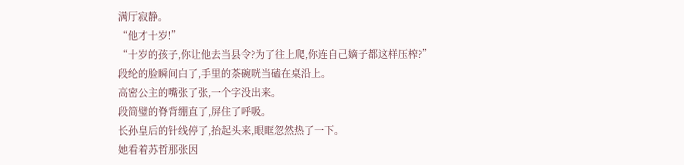满厅寂静。
“他才十岁!”
“十岁的孩子,你让他去当县令?为了往上爬,你连自己嫡子都这样压榨?”
段纶的脸瞬间白了,手里的茶碗咣当磕在桌沿上。
高密公主的嘴张了张,一个字没出来。
段简璧的脊背绷直了,屏住了呼吸。
长孙皇后的针线停了,抬起头来,眼眶忽然热了一下。
她看着苏哲那张因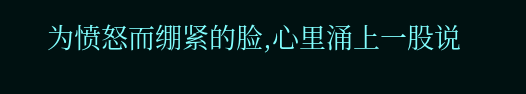为愤怒而绷紧的脸,心里涌上一股说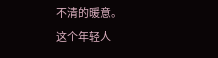不清的暖意。
这个年轻人